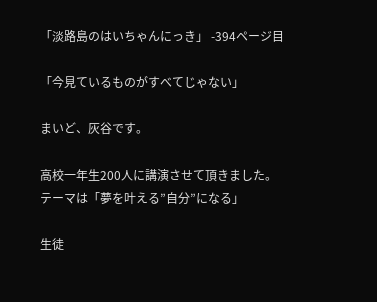「淡路島のはいちゃんにっき」 -394ページ目

「今見ているものがすべてじゃない」

まいど、灰谷です。

高校一年生200人に講演させて頂きました。
テーマは「夢を叶える”自分”になる」

生徒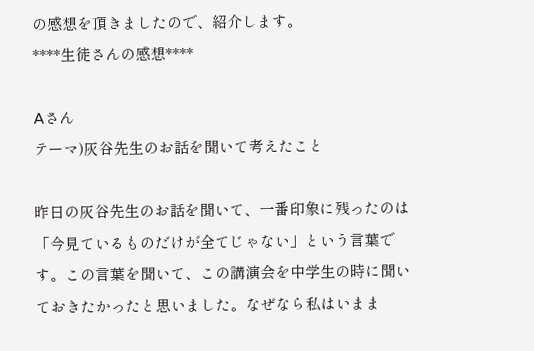の感想を頂きましたので、紹介します。
****生徒さんの感想****

Aさん
テーマ)灰谷先生のお話を聞いて考えたこと

昨日の灰谷先生のお話を聞いて、一番印象に残ったのは「今見ているものだけが全てじゃない」という言葉です。この言葉を聞いて、この講演会を中学生の時に聞いておきたかったと思いました。なぜなら私はいまま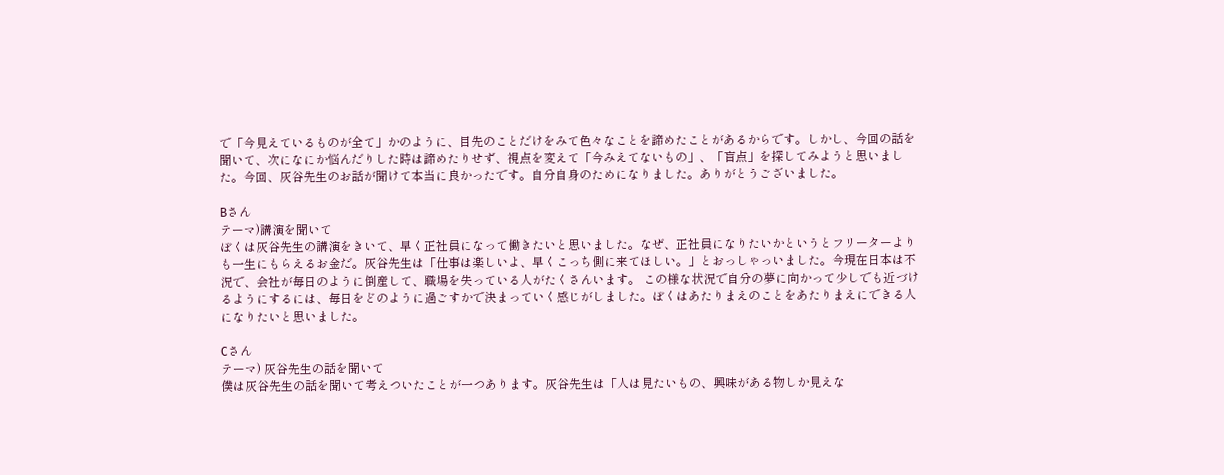で「今見えているものが全て」かのように、目先のことだけをみて色々なことを諦めたことがあるからです。しかし、今回の話を聞いて、次になにか悩んだりした時は諦めたりせず、視点を変えて「今みえてないもの」、「盲点」を探してみようと思いました。今回、灰谷先生のお話が聞けて本当に良かったです。自分自身のためになりました。ありがとうございました。

Bさん
テーマ)講演を聞いて
ぼくは灰谷先生の講演をきいて、早く正社員になって働きたいと思いました。なぜ、正社員になりたいかというとフリーターよりも一生にもらえるお金だ。灰谷先生は「仕事は楽しいよ、早くこっち側に来てほしい。」とおっしゃっいました。今現在日本は不況で、会社が毎日のように倒産して、職場を失っている人がたくさんいます。 この様な状況で自分の夢に向かって少しでも近づけるようにするには、毎日をどのように過ごすかで決まっていく感じがしました。ぼくはあたりまえのことをあたりまえにできる人になりたいと思いました。

Cさん
テーマ) 灰谷先生の話を聞いて
僕は灰谷先生の話を聞いて考えついたことが一つあります。灰谷先生は「人は見たいもの、興味がある物しか見えな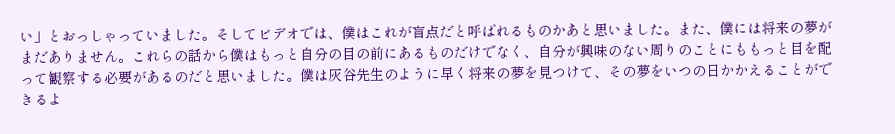い」とおっしゃっていました。そしてビデオでは、僕はこれが盲点だと呼ばれるものかあと思いました。また、僕には将来の夢がまだありません。これらの話から僕はもっと自分の目の前にあるものだけでなく、自分が興味のない周りのことにももっと目を配って観察する必要があるのだと思いました。僕は灰谷先生のように早く将来の夢を見つけて、その夢をいつの日かかえることができるよ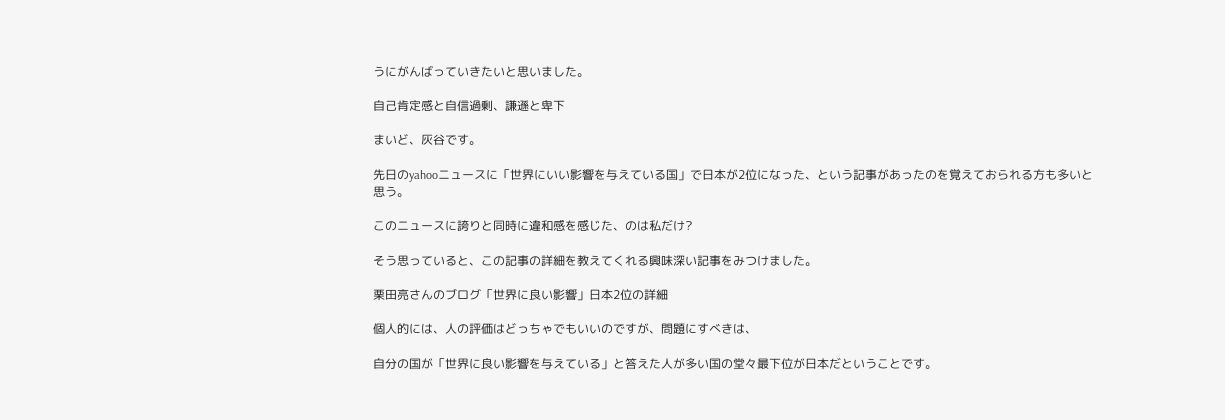うにがんばっていきたいと思いました。

自己肯定感と自信過剰、謙遜と卑下

まいど、灰谷です。

先日のyahooニュースに「世界にいい影響を与えている国」で日本が2位になった、という記事があったのを覚えておられる方も多いと思う。

このニュースに誇りと同時に違和感を感じた、のは私だけ?

そう思っていると、この記事の詳細を教えてくれる興味深い記事をみつけました。

栗田亮さんのブログ「世界に良い影響」日本2位の詳細

個人的には、人の評価はどっちゃでもいいのですが、問題にすべきは、

自分の国が「世界に良い影響を与えている」と答えた人が多い国の堂々最下位が日本だということです。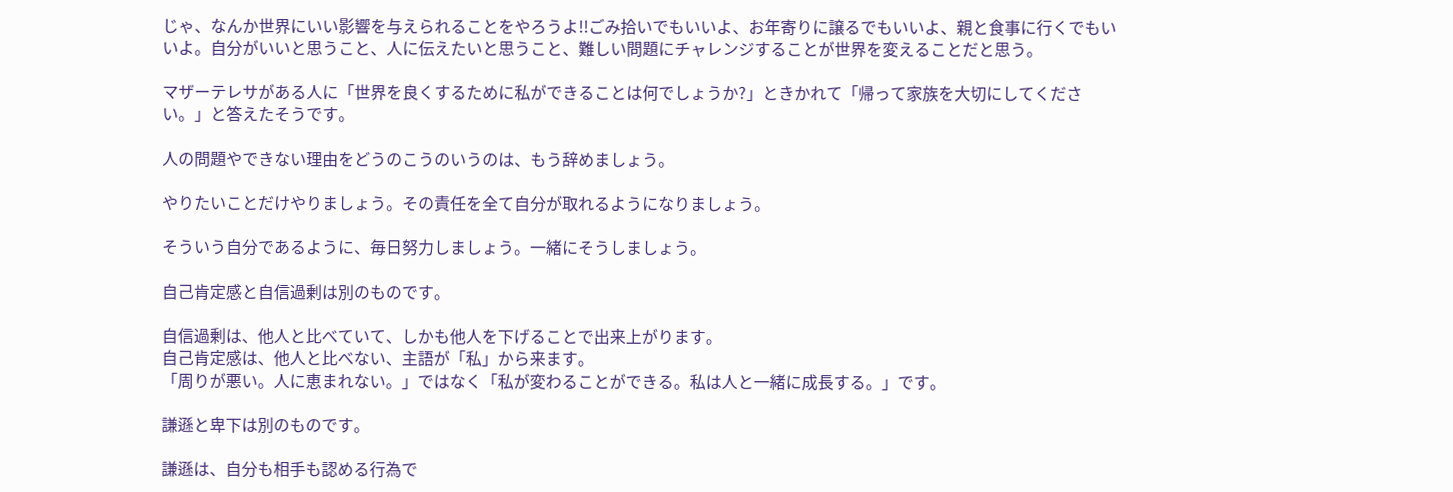じゃ、なんか世界にいい影響を与えられることをやろうよ!!ごみ拾いでもいいよ、お年寄りに譲るでもいいよ、親と食事に行くでもいいよ。自分がいいと思うこと、人に伝えたいと思うこと、難しい問題にチャレンジすることが世界を変えることだと思う。

マザーテレサがある人に「世界を良くするために私ができることは何でしょうか?」ときかれて「帰って家族を大切にしてください。」と答えたそうです。

人の問題やできない理由をどうのこうのいうのは、もう辞めましょう。

やりたいことだけやりましょう。その責任を全て自分が取れるようになりましょう。

そういう自分であるように、毎日努力しましょう。一緒にそうしましょう。

自己肯定感と自信過剰は別のものです。

自信過剰は、他人と比べていて、しかも他人を下げることで出来上がります。
自己肯定感は、他人と比べない、主語が「私」から来ます。
「周りが悪い。人に恵まれない。」ではなく「私が変わることができる。私は人と一緒に成長する。」です。

謙遜と卑下は別のものです。

謙遜は、自分も相手も認める行為で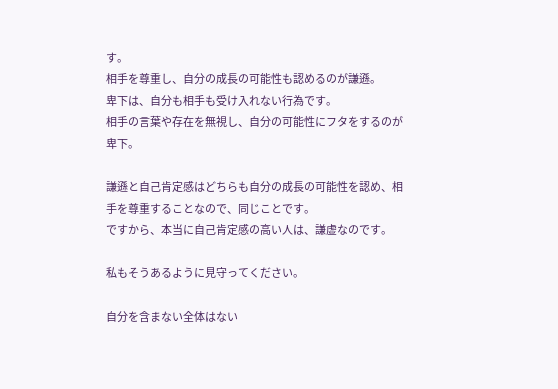す。
相手を尊重し、自分の成長の可能性も認めるのが謙遜。
卑下は、自分も相手も受け入れない行為です。
相手の言葉や存在を無視し、自分の可能性にフタをするのが卑下。

謙遜と自己肯定感はどちらも自分の成長の可能性を認め、相手を尊重することなので、同じことです。
ですから、本当に自己肯定感の高い人は、謙虚なのです。

私もそうあるように見守ってください。

自分を含まない全体はない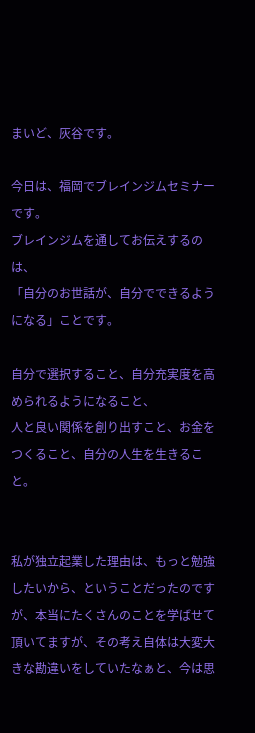まいど、灰谷です。

今日は、福岡でブレインジムセミナーです。
ブレインジムを通してお伝えするのは、
「自分のお世話が、自分でできるようになる」ことです。

自分で選択すること、自分充実度を高められるようになること、
人と良い関係を創り出すこと、お金をつくること、自分の人生を生きること。


私が独立起業した理由は、もっと勉強したいから、ということだったのですが、本当にたくさんのことを学ばせて頂いてますが、その考え自体は大変大きな勘違いをしていたなぁと、今は思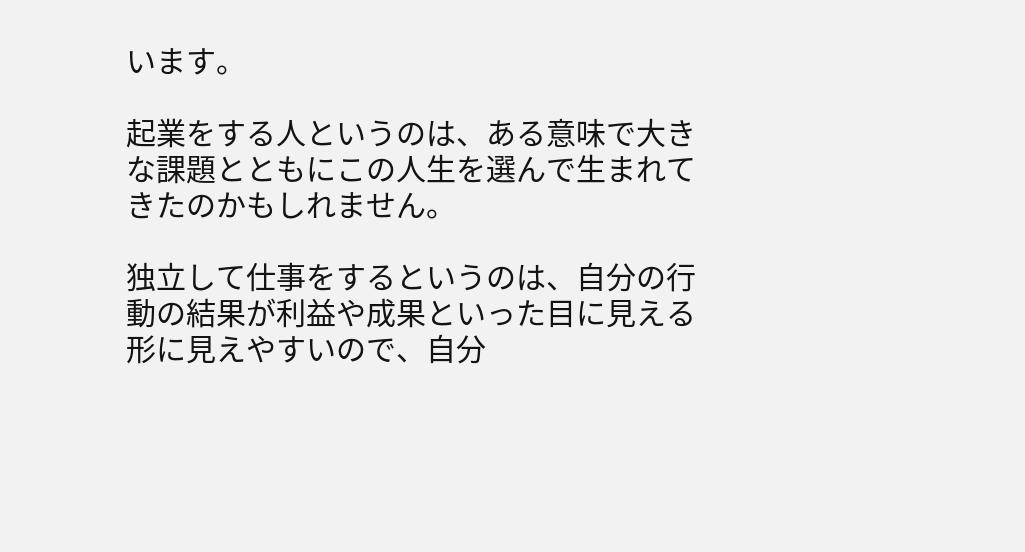います。

起業をする人というのは、ある意味で大きな課題とともにこの人生を選んで生まれてきたのかもしれません。

独立して仕事をするというのは、自分の行動の結果が利益や成果といった目に見える形に見えやすいので、自分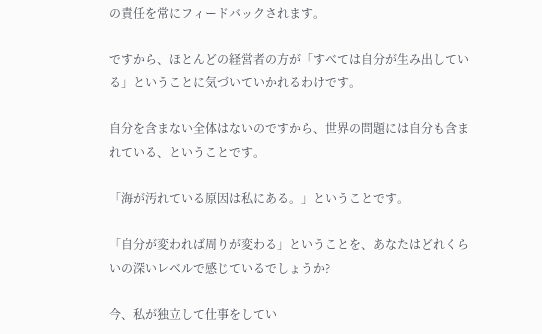の責任を常にフィードバックされます。

ですから、ほとんどの経営者の方が「すべては自分が生み出している」ということに気づいていかれるわけです。

自分を含まない全体はないのですから、世界の問題には自分も含まれている、ということです。

「海が汚れている原因は私にある。」ということです。

「自分が変われば周りが変わる」ということを、あなたはどれくらいの深いレベルで感じているでしょうか?

今、私が独立して仕事をしてい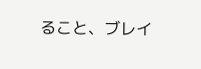ること、ブレイ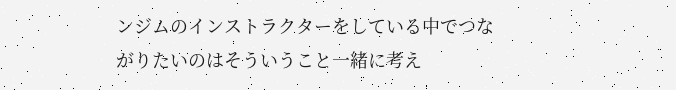ンジムのインストラクターをしている中でつながりたいのはそういうこと一緒に考え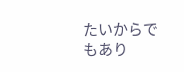たいからでもあり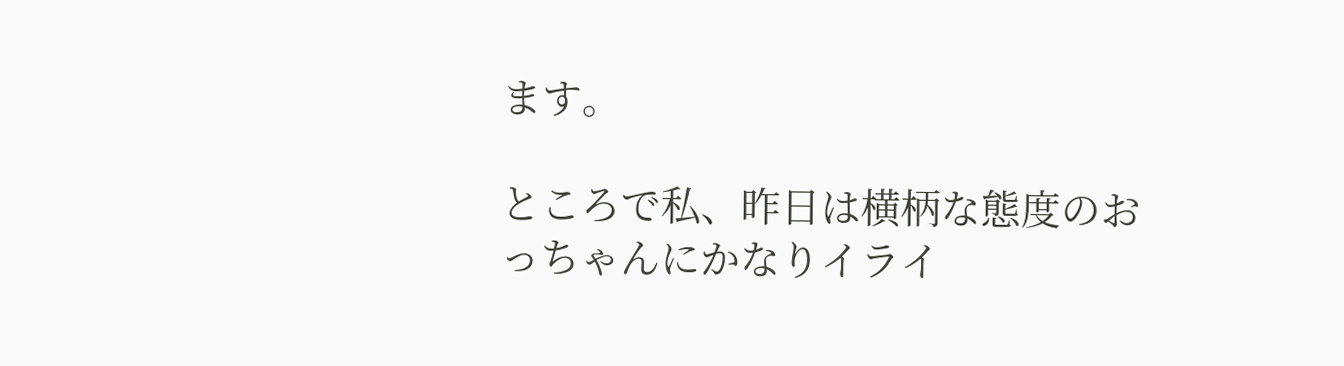ます。

ところで私、昨日は横柄な態度のおっちゃんにかなりイライ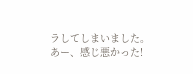ラしてしまいました。
あー、感じ悪かった!